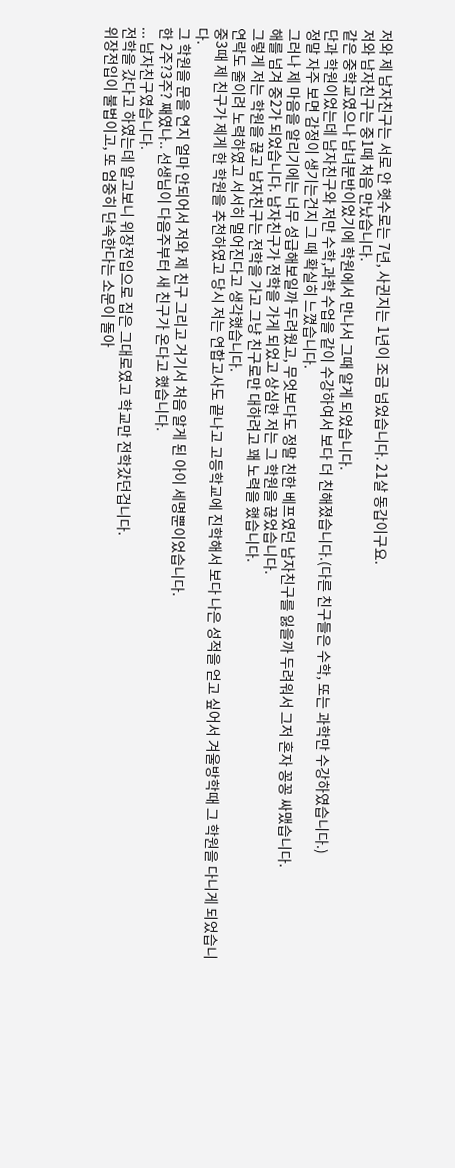저와 제 남자친구는 서로 안 햇수로는 7년, 사귄지는 1년이 조금 넘었습니다. 21살 동갑이구요.
저와 남자친구는 중1때 처음 만났습니다.
같은 중학교였으나 남녀분반이었기에 학원에서 만나서 그때 알게 되었습니다.
단과 학원이었는데 남자친구와 저만 수학,과학 수업을 같이 수강하여서 보다 더 친해졌습니다.(다른 친구들은 수학, 또는 과학만 수강하였습니다.)
정말 자주 보면 감정이 생기는건지 그 때 확실히 느꼈습니다.
그러나 제 마음을 알리기에는 너무 성급해보일까 두려웠고, 무엇보다도 정말 친한 베프였던 남자친구를 잃을까 두려워서 그저 혼자 꽁꽁 싸맸습니다.
해를 넘겨 중2가 되었습니다. 남자친구가 전학을 가게 되었고 상심한 저는 그 학원을 끊었습니다.
그렇게 저는 학원을 끊고 남자친구는 전학을 가고 그냥 친구로만 대하려고 꽤 노력을 했습니다.
연락도 줄이려 노력하였고 서서히 멀어진다고 생각했습니다.
중3때 제 친구가 제게 한 학원을 추천하였고 당시 저는 연합고사도 끝나고 고등학교에 진학해서 보다 나은 성적을 얻고 싶어서 겨울방학때 그 학원을 다니게 되었습니다.
그 학원을 문을 연지 얼마 안되어서 저와 제 친구 그리고 거기서 처음 알게 된 아이 세명뿐이었습니다.
한 2주?3주? 째였나.. 선생님이 다음주부터 새 친구가 온다고 했습니다.
... 남자친구였습니다.
전학을 갔다고 하였는데 알고보니 위장전입으로 집은 그대로였고 학교만 전학갔던겁니다.
위장전입이 불법이고, 또 엄중히 단속한다는 소문이 돌아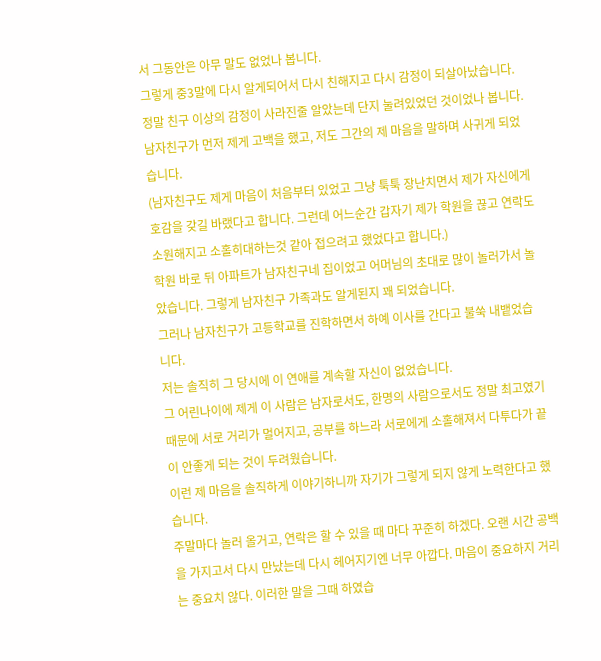서 그동안은 아무 말도 없었나 봅니다.
그렇게 중3말에 다시 알게되어서 다시 친해지고 다시 감정이 되살아났습니다.
정말 친구 이상의 감정이 사라진줄 알았는데 단지 눌려있었던 것이었나 봅니다.
남자친구가 먼저 제게 고백을 했고, 저도 그간의 제 마음을 말하며 사귀게 되었습니다.
(남자친구도 제게 마음이 처음부터 있었고 그냥 툭툭 장난치면서 제가 자신에게 호감을 갖길 바랬다고 합니다. 그런데 어느순간 갑자기 제가 학원을 끊고 연락도 소원해지고 소홀히대하는것 같아 접으려고 했었다고 합니다.)
학원 바로 뒤 아파트가 남자친구네 집이었고 어머님의 초대로 많이 놀러가서 놀았습니다. 그렇게 남자친구 가족과도 알게된지 꽤 되었습니다.
그러나 남자친구가 고등학교를 진학하면서 하예 이사를 간다고 불쑥 내뱉었습니다.
저는 솔직히 그 당시에 이 연애를 계속할 자신이 없었습니다.
그 어린나이에 제게 이 사람은 남자로서도, 한명의 사람으로서도 정말 최고였기 때문에 서로 거리가 멀어지고, 공부를 하느라 서로에게 소홀해져서 다투다가 끝이 안좋게 되는 것이 두려웠습니다.
이런 제 마음을 솔직하게 이야기하니까 자기가 그렇게 되지 않게 노력한다고 했습니다.
주말마다 놀러 올거고, 연락은 할 수 있을 때 마다 꾸준히 하겠다. 오랜 시간 공백을 가지고서 다시 만났는데 다시 헤어지기엔 너무 아깝다. 마음이 중요하지 거리는 중요치 않다. 이러한 말을 그때 하였습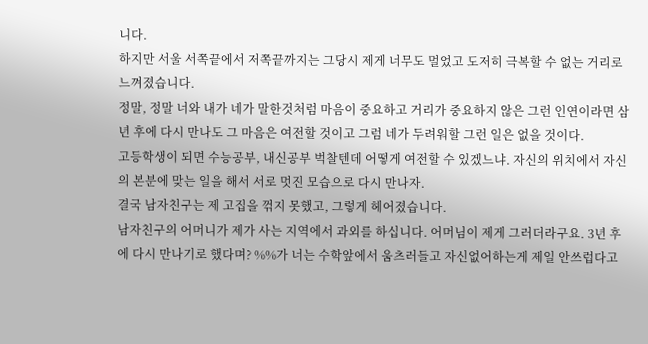니다.
하지만 서울 서쪽끝에서 저쪽끝까지는 그당시 제게 너무도 멀었고 도저히 극복할 수 없는 거리로 느껴졌습니다.
정말, 정말 너와 내가 네가 말한것처럼 마음이 중요하고 거리가 중요하지 않은 그런 인연이라면 삼년 후에 다시 만나도 그 마음은 여전할 것이고 그럼 네가 두려워할 그런 일은 없을 것이다.
고등학생이 되면 수능공부, 내신공부 벅찰텐데 어떻게 여전할 수 있겠느냐. 자신의 위치에서 자신의 본분에 맞는 일을 해서 서로 멋진 모습으로 다시 만나자.
결국 남자친구는 제 고집을 꺾지 못했고, 그렇게 헤어졌습니다.
남자친구의 어머니가 제가 사는 지역에서 과외를 하십니다. 어머님이 제게 그러더라구요. 3년 후에 다시 만나기로 했다며? %%가 너는 수학앞에서 움츠러들고 자신없어하는게 제일 안쓰럽다고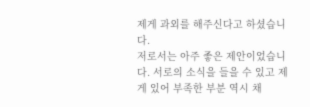제게 과외를 해주신다고 하셨습니다.
저로서는 아주 좋은 제안이었습니다. 서로의 소식을 들을 수 있고 제게 있어 부족한 부분 역시 채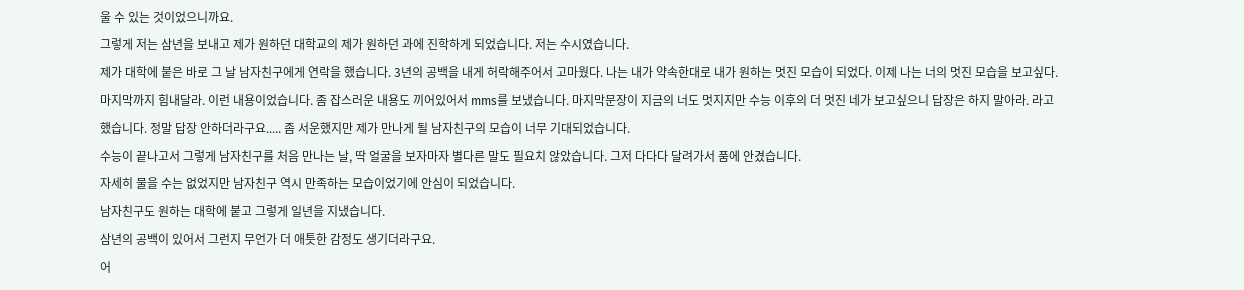울 수 있는 것이었으니까요.
그렇게 저는 삼년을 보내고 제가 원하던 대학교의 제가 원하던 과에 진학하게 되었습니다. 저는 수시였습니다.
제가 대학에 붙은 바로 그 날 남자친구에게 연락을 했습니다. 3년의 공백을 내게 허락해주어서 고마웠다. 나는 내가 약속한대로 내가 원하는 멋진 모습이 되었다. 이제 나는 너의 멋진 모습을 보고싶다. 마지막까지 힘내달라. 이런 내용이었습니다. 좀 잡스러운 내용도 끼어있어서 mms를 보냈습니다. 마지막문장이 지금의 너도 멋지지만 수능 이후의 더 멋진 네가 보고싶으니 답장은 하지 말아라. 라고 했습니다. 정말 답장 안하더라구요..... 좀 서운했지만 제가 만나게 될 남자친구의 모습이 너무 기대되었습니다.
수능이 끝나고서 그렇게 남자친구를 처음 만나는 날, 딱 얼굴을 보자마자 별다른 말도 필요치 않았습니다. 그저 다다다 달려가서 품에 안겼습니다.
자세히 물을 수는 없었지만 남자친구 역시 만족하는 모습이었기에 안심이 되었습니다.
남자친구도 원하는 대학에 붙고 그렇게 일년을 지냈습니다.
삼년의 공백이 있어서 그런지 무언가 더 애틋한 감정도 생기더라구요.
어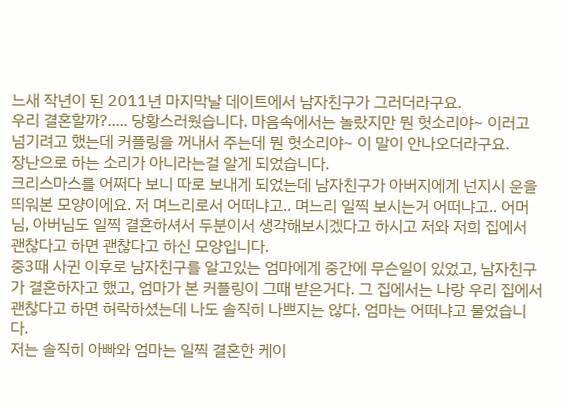느새 작년이 된 2011년 마지막날 데이트에서 남자친구가 그러더라구요.
우리 결혼할까?..... 당황스러웠습니다. 마음속에서는 놀랐지만 뭔 헛소리야~ 이러고 넘기려고 했는데 커플링을 꺼내서 주는데 뭔 헛소리야~ 이 말이 안나오더라구요.
장난으로 하는 소리가 아니라는걸 알게 되었습니다.
크리스마스를 어쩌다 보니 따로 보내게 되었는데 남자친구가 아버지에게 넌지시 운을 띄워본 모양이에요. 저 며느리로서 어떠냐고.. 며느리 일찍 보시는거 어떠냐고.. 어머님, 아버님도 일찍 결혼하셔서 두분이서 생각해보시겠다고 하시고 저와 저희 집에서 괜찮다고 하면 괜찮다고 하신 모양입니다.
중3때 사귄 이후로 남자친구를 알고있는 엄마에게 중간에 무슨일이 있었고, 남자친구가 결혼하자고 했고, 엄마가 본 커플링이 그때 받은거다. 그 집에서는 나랑 우리 집에서 괜찮다고 하면 허락하셨는데 나도 솔직히 나쁘지는 않다. 엄마는 어떠냐고 물었습니다.
저는 솔직히 아빠와 엄마는 일찍 결혼한 케이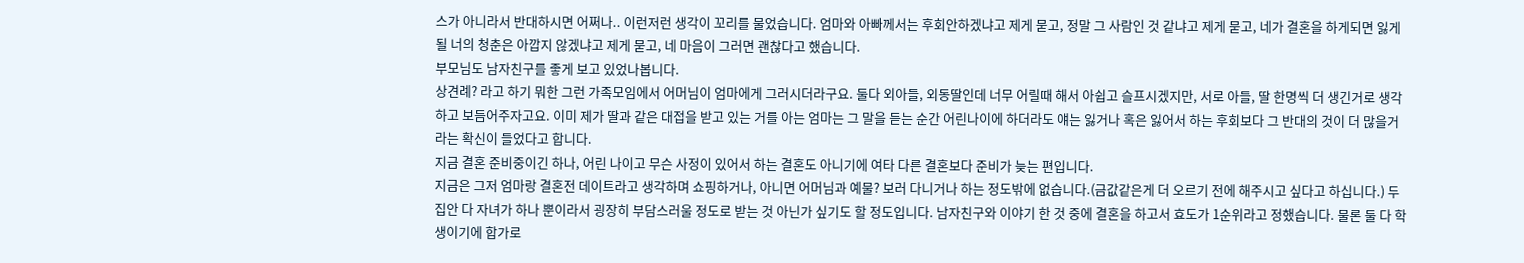스가 아니라서 반대하시면 어쩌나.. 이런저런 생각이 꼬리를 물었습니다. 엄마와 아빠께서는 후회안하겠냐고 제게 묻고, 정말 그 사람인 것 같냐고 제게 묻고, 네가 결혼을 하게되면 잃게 될 너의 청춘은 아깝지 않겠냐고 제게 묻고, 네 마음이 그러면 괜찮다고 했습니다.
부모님도 남자친구를 좋게 보고 있었나봅니다.
상견례? 라고 하기 뭐한 그런 가족모임에서 어머님이 엄마에게 그러시더라구요. 둘다 외아들, 외동딸인데 너무 어릴때 해서 아쉽고 슬프시겠지만, 서로 아들, 딸 한명씩 더 생긴거로 생각하고 보듬어주자고요. 이미 제가 딸과 같은 대접을 받고 있는 거를 아는 엄마는 그 말을 듣는 순간 어린나이에 하더라도 얘는 잃거나 혹은 잃어서 하는 후회보다 그 반대의 것이 더 많을거라는 확신이 들었다고 합니다.
지금 결혼 준비중이긴 하나, 어린 나이고 무슨 사정이 있어서 하는 결혼도 아니기에 여타 다른 결혼보다 준비가 늦는 편입니다.
지금은 그저 엄마랑 결혼전 데이트라고 생각하며 쇼핑하거나, 아니면 어머님과 예물? 보러 다니거나 하는 정도밖에 없습니다.(금값같은게 더 오르기 전에 해주시고 싶다고 하십니다.) 두 집안 다 자녀가 하나 뿐이라서 굉장히 부담스러울 정도로 받는 것 아닌가 싶기도 할 정도입니다. 남자친구와 이야기 한 것 중에 결혼을 하고서 효도가 1순위라고 정했습니다. 물론 둘 다 학생이기에 합가로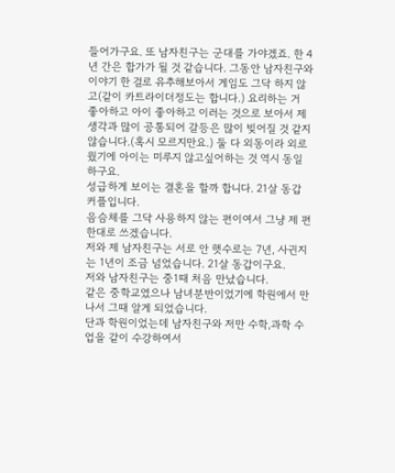들어가구요. 또 남자친구는 군대를 가야겠죠. 한 4년 간은 합가가 될 것 같습니다. 그동안 남자친구와 이야기 한 걸로 유추해보아서 게임도 그닥 하지 않고(같이 카트라이더정도는 합니다.) 요리하는 거 좋아하고 아이 좋아하고 이러는 것으로 보아서 제 생각과 많이 공통되어 갈등은 많이 빚어질 것 같지 않습니다.(혹시 모르지만요.) 둘 다 외동이라 외로웠기에 아이는 미루지 않고싶어하는 것 역시 동일하구요.
성급하게 보이는 결혼을 할까 합니다. 21살 동갑 커플입니다.
음슴체를 그닥 사용하지 않는 편이여서 그냥 제 편한대로 쓰겠습니다.
저와 제 남자친구는 서로 안 햇수로는 7년, 사귄지는 1년이 조금 넘었습니다. 21살 동갑이구요.
저와 남자친구는 중1때 처음 만났습니다.
같은 중학교였으나 남녀분반이었기에 학원에서 만나서 그때 알게 되었습니다.
단과 학원이었는데 남자친구와 저만 수학,과학 수업을 같이 수강하여서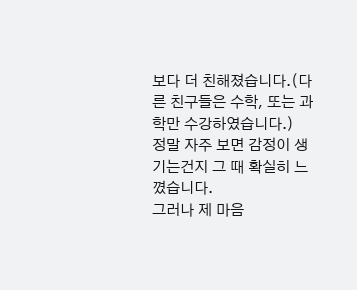보다 더 친해졌습니다.(다른 친구들은 수학, 또는 과학만 수강하였습니다.)
정말 자주 보면 감정이 생기는건지 그 때 확실히 느꼈습니다.
그러나 제 마음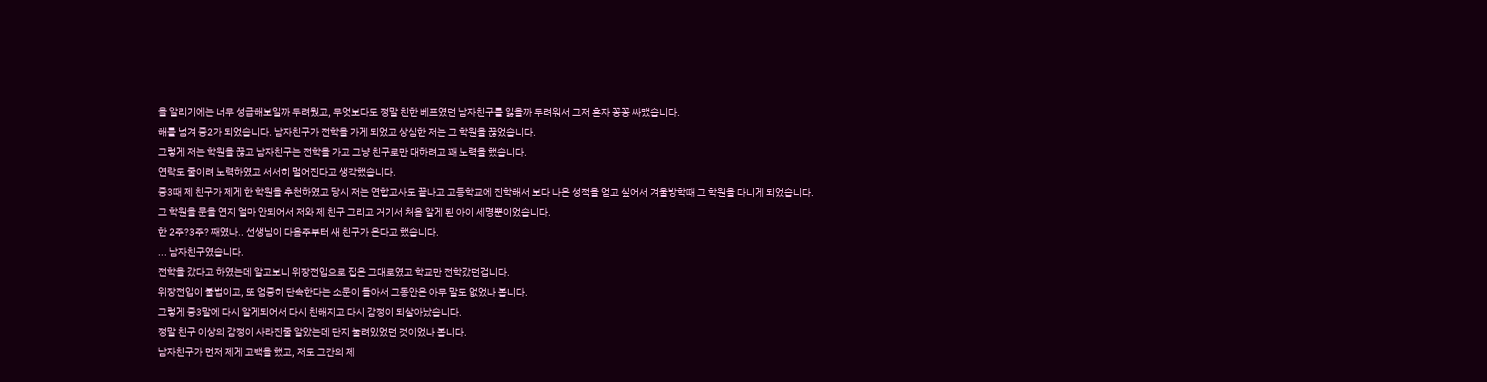을 알리기에는 너무 성급해보일까 두려웠고, 무엇보다도 정말 친한 베프였던 남자친구를 잃을까 두려워서 그저 혼자 꽁꽁 싸맸습니다.
해를 넘겨 중2가 되었습니다. 남자친구가 전학을 가게 되었고 상심한 저는 그 학원을 끊었습니다.
그렇게 저는 학원을 끊고 남자친구는 전학을 가고 그냥 친구로만 대하려고 꽤 노력을 했습니다.
연락도 줄이려 노력하였고 서서히 멀어진다고 생각했습니다.
중3때 제 친구가 제게 한 학원을 추천하였고 당시 저는 연합고사도 끝나고 고등학교에 진학해서 보다 나은 성적을 얻고 싶어서 겨울방학때 그 학원을 다니게 되었습니다.
그 학원을 문을 연지 얼마 안되어서 저와 제 친구 그리고 거기서 처음 알게 된 아이 세명뿐이었습니다.
한 2주?3주? 째였나.. 선생님이 다음주부터 새 친구가 온다고 했습니다.
... 남자친구였습니다.
전학을 갔다고 하였는데 알고보니 위장전입으로 집은 그대로였고 학교만 전학갔던겁니다.
위장전입이 불법이고, 또 엄중히 단속한다는 소문이 돌아서 그동안은 아무 말도 없었나 봅니다.
그렇게 중3말에 다시 알게되어서 다시 친해지고 다시 감정이 되살아났습니다.
정말 친구 이상의 감정이 사라진줄 알았는데 단지 눌려있었던 것이었나 봅니다.
남자친구가 먼저 제게 고백을 했고, 저도 그간의 제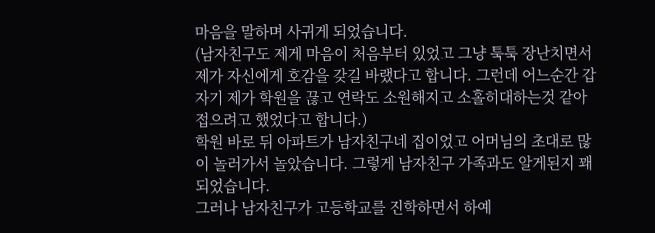마음을 말하며 사귀게 되었습니다.
(남자친구도 제게 마음이 처음부터 있었고 그냥 툭툭 장난치면서 제가 자신에게 호감을 갖길 바랬다고 합니다. 그런데 어느순간 갑자기 제가 학원을 끊고 연락도 소원해지고 소홀히대하는것 같아 접으려고 했었다고 합니다.)
학원 바로 뒤 아파트가 남자친구네 집이었고 어머님의 초대로 많이 놀러가서 놀았습니다. 그렇게 남자친구 가족과도 알게된지 꽤 되었습니다.
그러나 남자친구가 고등학교를 진학하면서 하예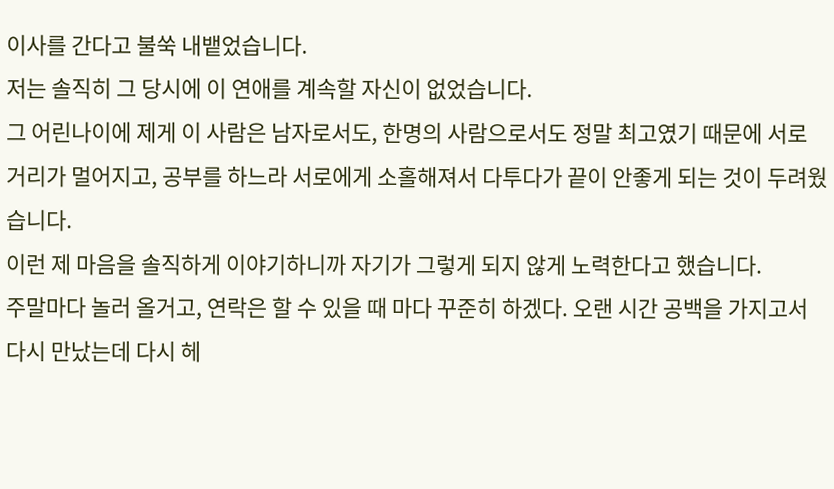이사를 간다고 불쑥 내뱉었습니다.
저는 솔직히 그 당시에 이 연애를 계속할 자신이 없었습니다.
그 어린나이에 제게 이 사람은 남자로서도, 한명의 사람으로서도 정말 최고였기 때문에 서로 거리가 멀어지고, 공부를 하느라 서로에게 소홀해져서 다투다가 끝이 안좋게 되는 것이 두려웠습니다.
이런 제 마음을 솔직하게 이야기하니까 자기가 그렇게 되지 않게 노력한다고 했습니다.
주말마다 놀러 올거고, 연락은 할 수 있을 때 마다 꾸준히 하겠다. 오랜 시간 공백을 가지고서 다시 만났는데 다시 헤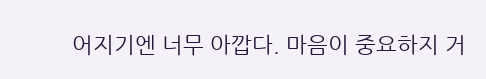어지기엔 너무 아깝다. 마음이 중요하지 거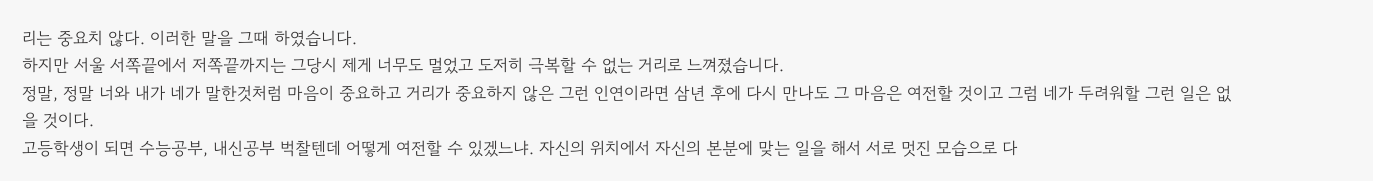리는 중요치 않다. 이러한 말을 그때 하였습니다.
하지만 서울 서쪽끝에서 저쪽끝까지는 그당시 제게 너무도 멀었고 도저히 극복할 수 없는 거리로 느껴졌습니다.
정말, 정말 너와 내가 네가 말한것처럼 마음이 중요하고 거리가 중요하지 않은 그런 인연이라면 삼년 후에 다시 만나도 그 마음은 여전할 것이고 그럼 네가 두려워할 그런 일은 없을 것이다.
고등학생이 되면 수능공부, 내신공부 벅찰텐데 어떻게 여전할 수 있겠느냐. 자신의 위치에서 자신의 본분에 맞는 일을 해서 서로 멋진 모습으로 다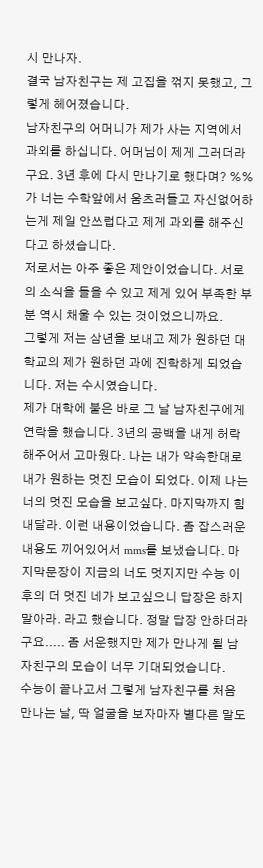시 만나자.
결국 남자친구는 제 고집을 꺾지 못했고, 그렇게 헤어졌습니다.
남자친구의 어머니가 제가 사는 지역에서 과외를 하십니다. 어머님이 제게 그러더라구요. 3년 후에 다시 만나기로 했다며? %%가 너는 수학앞에서 움츠러들고 자신없어하는게 제일 안쓰럽다고 제게 과외를 해주신다고 하셨습니다.
저로서는 아주 좋은 제안이었습니다. 서로의 소식을 들을 수 있고 제게 있어 부족한 부분 역시 채울 수 있는 것이었으니까요.
그렇게 저는 삼년을 보내고 제가 원하던 대학교의 제가 원하던 과에 진학하게 되었습니다. 저는 수시였습니다.
제가 대학에 붙은 바로 그 날 남자친구에게 연락을 했습니다. 3년의 공백을 내게 허락해주어서 고마웠다. 나는 내가 약속한대로 내가 원하는 멋진 모습이 되었다. 이제 나는 너의 멋진 모습을 보고싶다. 마지막까지 힘내달라. 이런 내용이었습니다. 좀 잡스러운 내용도 끼어있어서 mms를 보냈습니다. 마지막문장이 지금의 너도 멋지지만 수능 이후의 더 멋진 네가 보고싶으니 답장은 하지 말아라. 라고 했습니다. 정말 답장 안하더라구요..... 좀 서운했지만 제가 만나게 될 남자친구의 모습이 너무 기대되었습니다.
수능이 끝나고서 그렇게 남자친구를 처음 만나는 날, 딱 얼굴을 보자마자 별다른 말도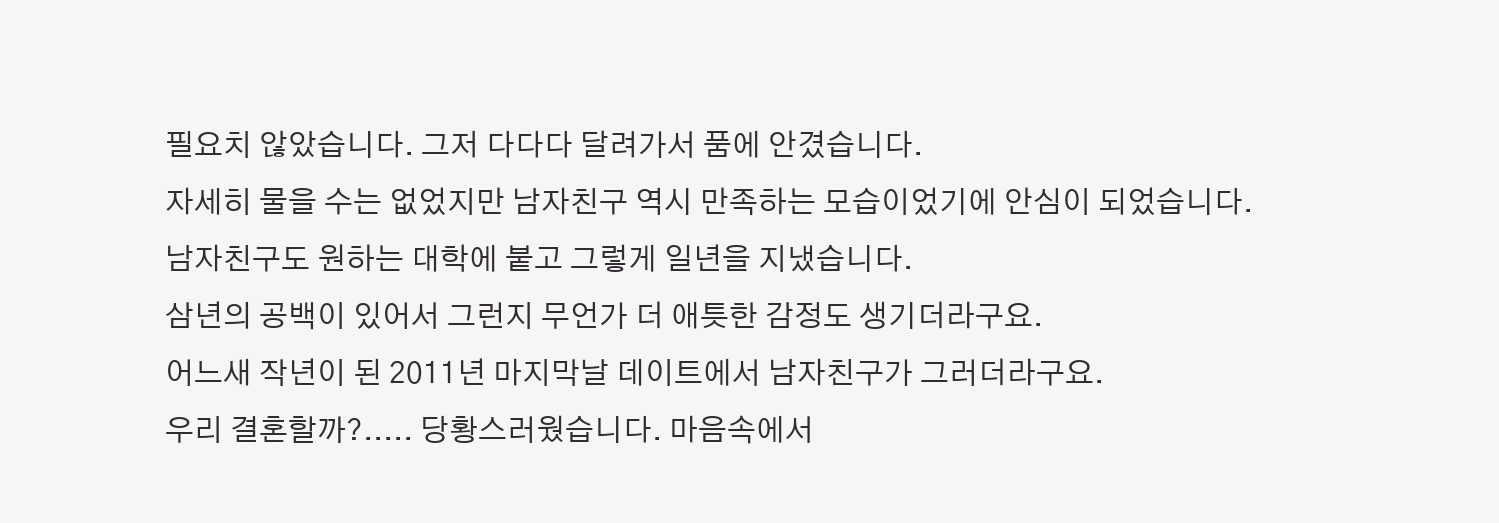필요치 않았습니다. 그저 다다다 달려가서 품에 안겼습니다.
자세히 물을 수는 없었지만 남자친구 역시 만족하는 모습이었기에 안심이 되었습니다.
남자친구도 원하는 대학에 붙고 그렇게 일년을 지냈습니다.
삼년의 공백이 있어서 그런지 무언가 더 애틋한 감정도 생기더라구요.
어느새 작년이 된 2011년 마지막날 데이트에서 남자친구가 그러더라구요.
우리 결혼할까?..... 당황스러웠습니다. 마음속에서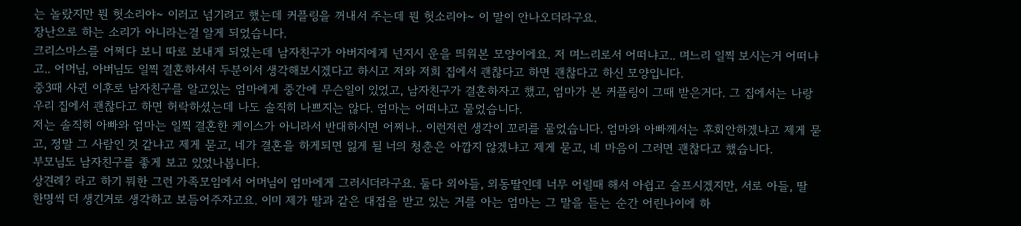는 놀랐지만 뭔 헛소리야~ 이러고 넘기려고 했는데 커플링을 꺼내서 주는데 뭔 헛소리야~ 이 말이 안나오더라구요.
장난으로 하는 소리가 아니라는걸 알게 되었습니다.
크리스마스를 어쩌다 보니 따로 보내게 되었는데 남자친구가 아버지에게 넌지시 운을 띄워본 모양이에요. 저 며느리로서 어떠냐고.. 며느리 일찍 보시는거 어떠냐고.. 어머님, 아버님도 일찍 결혼하셔서 두분이서 생각해보시겠다고 하시고 저와 저희 집에서 괜찮다고 하면 괜찮다고 하신 모양입니다.
중3때 사귄 이후로 남자친구를 알고있는 엄마에게 중간에 무슨일이 있었고, 남자친구가 결혼하자고 했고, 엄마가 본 커플링이 그때 받은거다. 그 집에서는 나랑 우리 집에서 괜찮다고 하면 허락하셨는데 나도 솔직히 나쁘지는 않다. 엄마는 어떠냐고 물었습니다.
저는 솔직히 아빠와 엄마는 일찍 결혼한 케이스가 아니라서 반대하시면 어쩌나.. 이런저런 생각이 꼬리를 물었습니다. 엄마와 아빠께서는 후회안하겠냐고 제게 묻고, 정말 그 사람인 것 같냐고 제게 묻고, 네가 결혼을 하게되면 잃게 될 너의 청춘은 아깝지 않겠냐고 제게 묻고, 네 마음이 그러면 괜찮다고 했습니다.
부모님도 남자친구를 좋게 보고 있었나봅니다.
상견례? 라고 하기 뭐한 그런 가족모임에서 어머님이 엄마에게 그러시더라구요. 둘다 외아들, 외동딸인데 너무 어릴때 해서 아쉽고 슬프시겠지만, 서로 아들, 딸 한명씩 더 생긴거로 생각하고 보듬어주자고요. 이미 제가 딸과 같은 대접을 받고 있는 거를 아는 엄마는 그 말을 듣는 순간 어린나이에 하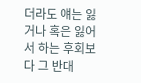더라도 얘는 잃거나 혹은 잃어서 하는 후회보다 그 반대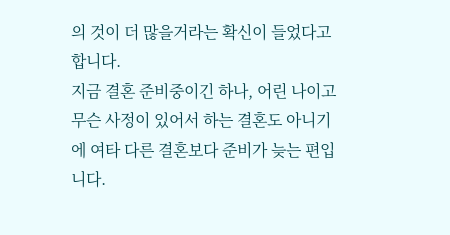의 것이 더 많을거라는 확신이 들었다고 합니다.
지금 결혼 준비중이긴 하나, 어린 나이고 무슨 사정이 있어서 하는 결혼도 아니기에 여타 다른 결혼보다 준비가 늦는 편입니다.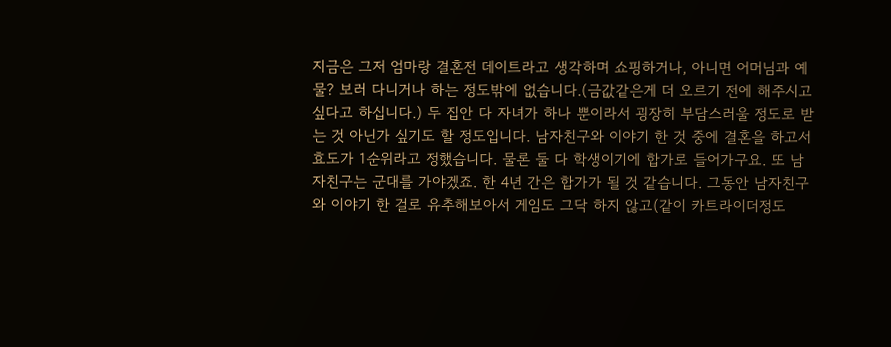지금은 그저 엄마랑 결혼전 데이트라고 생각하며 쇼핑하거나, 아니면 어머님과 예물? 보러 다니거나 하는 정도밖에 없습니다.(금값같은게 더 오르기 전에 해주시고 싶다고 하십니다.) 두 집안 다 자녀가 하나 뿐이라서 굉장히 부담스러울 정도로 받는 것 아닌가 싶기도 할 정도입니다. 남자친구와 이야기 한 것 중에 결혼을 하고서 효도가 1순위라고 정했습니다. 물론 둘 다 학생이기에 합가로 들어가구요. 또 남자친구는 군대를 가야겠죠. 한 4년 간은 합가가 될 것 같습니다. 그동안 남자친구와 이야기 한 걸로 유추해보아서 게임도 그닥 하지 않고(같이 카트라이더정도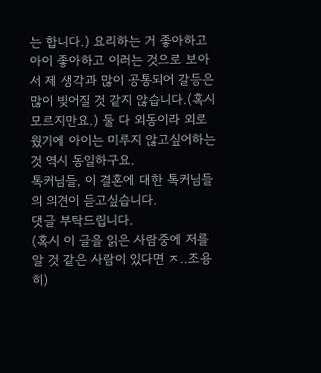는 합니다.) 요리하는 거 좋아하고 아이 좋아하고 이러는 것으로 보아서 제 생각과 많이 공통되어 갈등은 많이 빚어질 것 같지 않습니다.(혹시 모르지만요.) 둘 다 외동이라 외로웠기에 아이는 미루지 않고싶어하는 것 역시 동일하구요.
톡커님들, 이 결혼에 대한 톡커님들의 의견이 듣고싶습니다.
댓글 부탁드립니다.
(혹시 이 글을 읽은 사람중에 저를 알 것 같은 사람이 있다면 ㅈ..조용히)